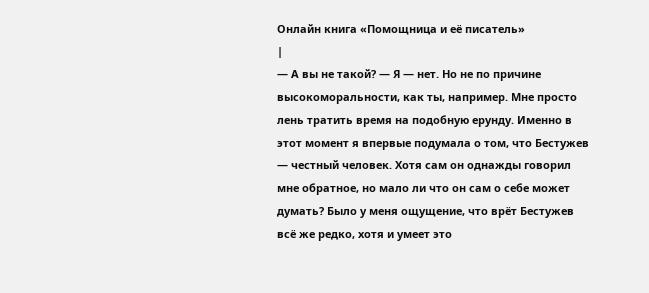Онлайн книга «Помощница и её писатель»
|
— А вы не такой? — Я — нет. Но не по причине высокоморальности, как ты, например. Мне просто лень тратить время на подобную ерунду. Именно в этот момент я впервые подумала о том, что Бестужев — честный человек. Хотя сам он однажды говорил мне обратное, но мало ли что он сам о себе может думать? Было у меня ощущение, что врёт Бестужев всё же редко, хотя и умеет это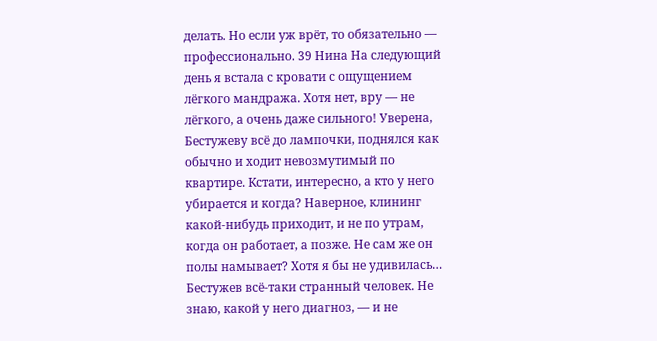делать. Но если уж врёт, то обязательно — профессионально. 39 Нина На следующий день я встала с кровати с ощущением лёгкого мандража. Хотя нет, вру — не лёгкого, а очень даже сильного! Уверена, Бестужеву всё до лампочки, поднялся как обычно и ходит невозмутимый по квартире. Кстати, интересно, а кто у него убирается и когда? Наверное, клининг какой-нибудь приходит, и не по утрам, когда он работает, а позже. Не сам же он полы намывает? Хотя я бы не удивилась… Бестужев всё-таки странный человек. Не знаю, какой у него диагноз, — и не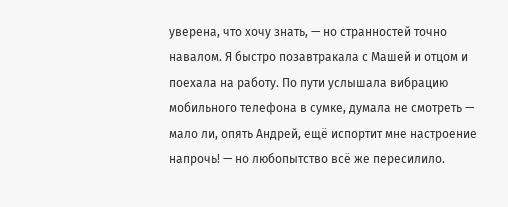уверена, что хочу знать, — но странностей точно навалом. Я быстро позавтракала с Машей и отцом и поехала на работу. По пути услышала вибрацию мобильного телефона в сумке, думала не смотреть — мало ли, опять Андрей, ещё испортит мне настроение напрочь! — но любопытство всё же пересилило.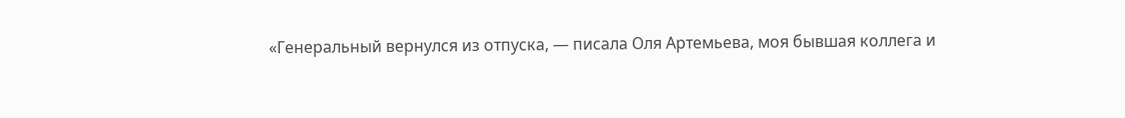«Генеральный вернулся из отпуска, — писала Оля Артемьева, моя бывшая коллега и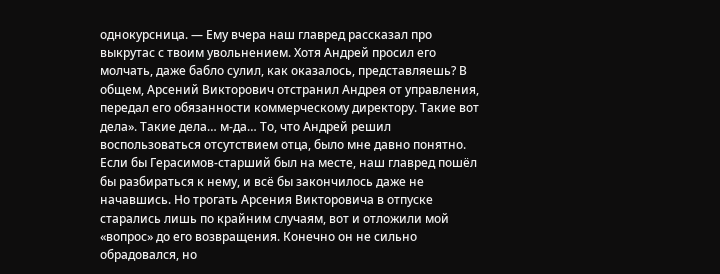однокурсница. — Ему вчера наш главред рассказал про выкрутас с твоим увольнением. Хотя Андрей просил его молчать, даже бабло сулил, как оказалось, представляешь? В общем, Арсений Викторович отстранил Андрея от управления, передал его обязанности коммерческому директору. Такие вот дела». Такие дела… м-да… То, что Андрей решил воспользоваться отсутствием отца, было мне давно понятно. Если бы Герасимов-старший был на месте, наш главред пошёл бы разбираться к нему, и всё бы закончилось даже не начавшись. Но трогать Арсения Викторовича в отпуске старались лишь по крайним случаям, вот и отложили мой «вопрос» до его возвращения. Конечно он не сильно обрадовался, но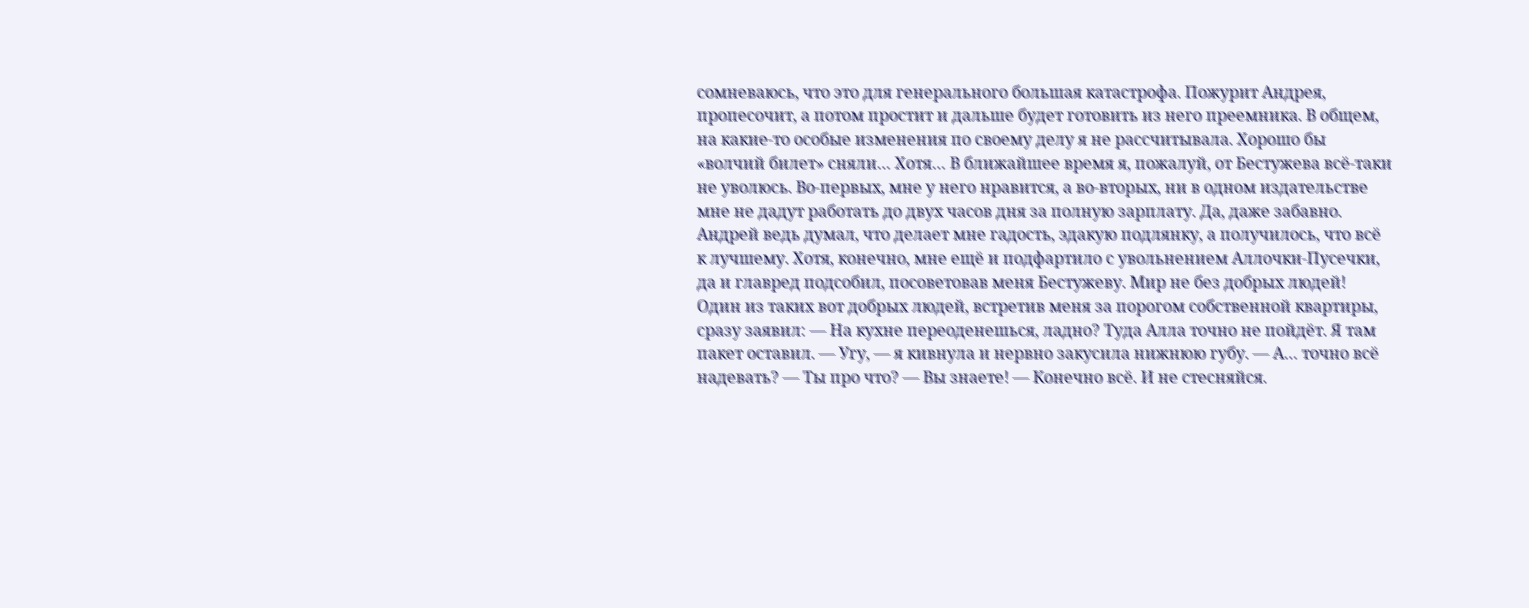сомневаюсь, что это для генерального большая катастрофа. Пожурит Андрея, пропесочит, а потом простит и дальше будет готовить из него преемника. В общем, на какие-то особые изменения по своему делу я не рассчитывала. Хорошо бы «волчий билет» сняли… Хотя… В ближайшее время я, пожалуй, от Бестужева всё-таки не уволюсь. Во-первых, мне у него нравится, а во-вторых, ни в одном издательстве мне не дадут работать до двух часов дня за полную зарплату. Да, даже забавно. Андрей ведь думал, что делает мне гадость, эдакую подлянку, а получилось, что всё к лучшему. Хотя, конечно, мне ещё и подфартило с увольнением Аллочки-Пусечки, да и главред подсобил, посоветовав меня Бестужеву. Мир не без добрых людей! Один из таких вот добрых людей, встретив меня за порогом собственной квартиры, сразу заявил: — На кухне переоденешься, ладно? Туда Алла точно не пойдёт. Я там пакет оставил. — Угу, — я кивнула и нервно закусила нижнюю губу. — А… точно всё надевать? — Ты про что? — Вы знаете! — Конечно всё. И не стесняйся.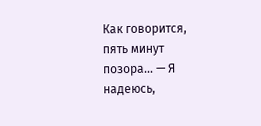Как говорится, пять минут позора… — Я надеюсь,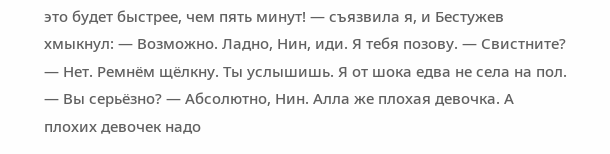это будет быстрее, чем пять минут! — съязвила я, и Бестужев хмыкнул: — Возможно. Ладно, Нин, иди. Я тебя позову. — Свистните? — Нет. Ремнём щёлкну. Ты услышишь. Я от шока едва не села на пол. — Вы серьёзно? — Абсолютно, Нин. Алла же плохая девочка. А плохих девочек надо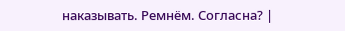наказывать. Ремнём. Согласна? |